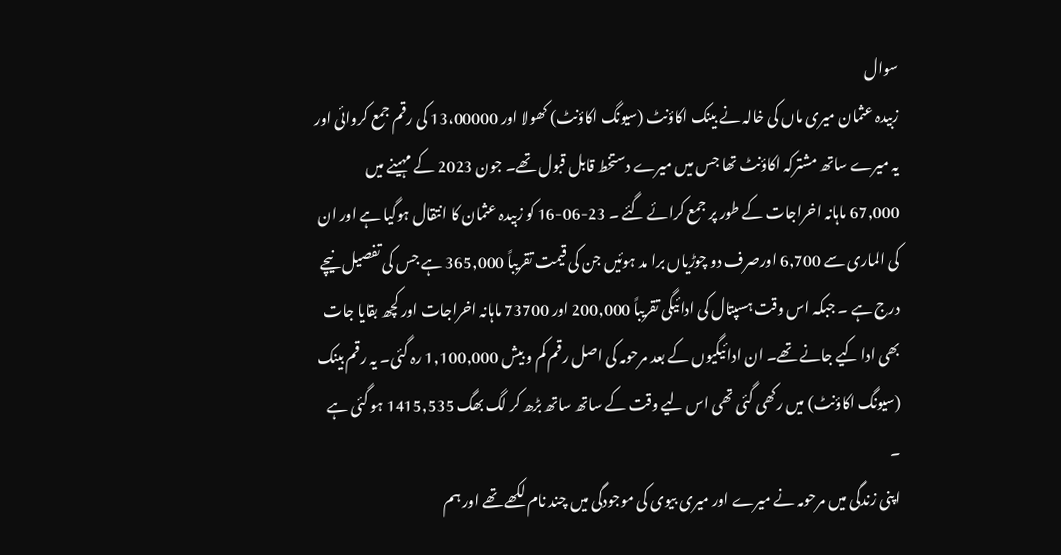سوال
زبیدہ عثمان میری ماں کی خالہ نے بینک اکاؤنٹ (سیونگ اکاؤنٹ) کھولا اور 13،00000 کی رقم جمع کروائی اور یہ میرے ساتھ مشترکہ اکاؤنٹ تھا جس میں میرے دستخط قابل قبول تھے۔ جون 2023 کے مہینے میں 67,000 ماہانہ اخراجات کے طور پر جمع کرائے گئے ۔ 23-06-16 کو زبیدہ عثمان کا انتقال ہوگیا ہے اور ان کی الماری سے 6,700 اورصرف دو چوڑیاں برا مد ہوئیں جن کی قیمت تقریباً 365,000 ہے جس کی تفصیل نیچے درج ہے ۔ جبکہ اس وقت ہسپتال کی ادائیگی تقریباً 200,000 اور 73700 ماہانہ اخراجات اور کچھ بقایا جات بھی ادا کیے جانے تھے۔ ان ادائیگیوں کے بعد مرحومہ کی اصل رقم کم و بیش 1,100,000 رہ گئی۔ یہ رقم بینک (سیونگ اکاؤنٹ) میں رکھی گئی تھی اس لیے وقت کے ساتھ ساتھ بڑھ کر لگ بھگ 1415,535 ہو گئی ہے ۔
اپنی زندگی میں مرحومہ نے میرے اور میری بیوی کی موجودگی میں چند نام لکھے تھے اور ہم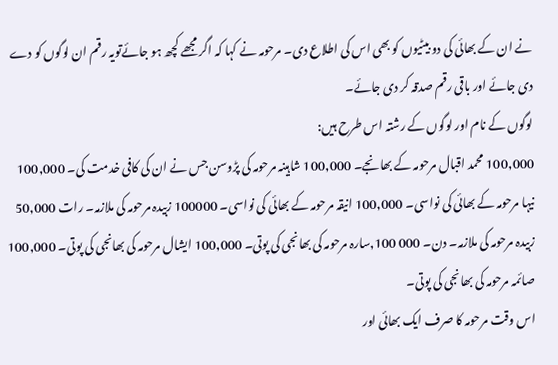نے ان کے بھائی کی دو بیٹیوں کو بھی اس کی اطلاع دی۔ مرحومہ نے کہا کہ اگر مجھے کچھ ہو جائےتویہ رقم ان لوگوں کو دے دی جائے اور باقی رقم صدقہ کر دی جائے۔
لوگوں کے نام اور لوگوں کے رشتہ اس طرح ہیں:
100,000 محمد اقبال مرحومہ کے بھانجے۔ 100,000 شاہینہ مرحومہ کی پڑوسن جس نے ان کی کافی خدمت کی۔ 100,000 نیہا مرحومہ کے بھائی کی نواسی۔ 100,000 انیقہ مرحومہ کے بھائی کی نواسی۔ 100000 زبیدہ مرحومہ کی ملازمہ۔ رات 50,000 زبیدہ مرحومہ کی ملازمہ۔ دن۔ 000 100,سارہ مرحومہ کی بھانجی کی پوتی۔ 100,000 ایشال مرحومہ کی بھانجی کی پوتی۔ 100,000 صائمہ مرحومہ کی بھانجی کی پوتی۔
اس وقت مرحومہ کا صرف ایک بھائی اور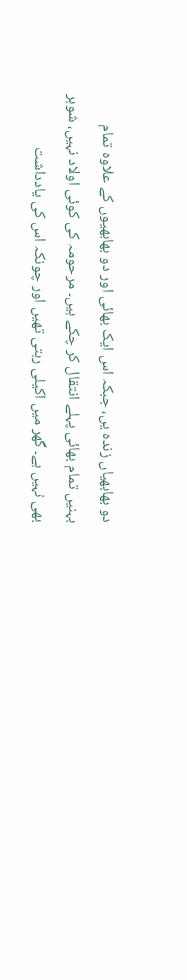دو بھابھیاں زندہ یں، جبکہ اس ایک بھائی اور دو بھابھیوں کے علاوہ تمام بہنیں تمام بھائی پہلے انتقال کر چکے ہیں۔ مرحومہ کی کوئی اولاد نہیں، شوہر بھی نہیں ہے۔ گهر میں اکیلی رہتی تھیں اور چونکہ اس کی یادداشت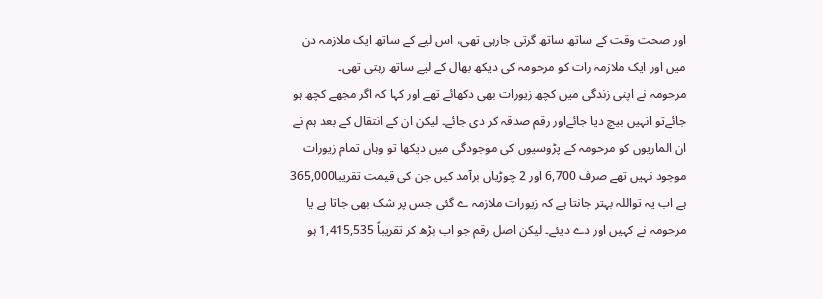اور صحت وقت کے ساتھ ساتھ گرتی جارہی تھی، اس لیے کے ساتھ ایک ملازمہ دن میں اور ایک ملازمہ رات کو مرحومہ کی دیکھ بھال کے لیے ساتھ رہتی تھی۔
مرحومہ نے اپنی زندگی میں کچھ زیورات بھی دکھائے تھے اور کہا کہ اگر مجھے کچھ ہو جائےتو انہیں بیچ دیا جائےاور رقم صدقہ کر دی جائے۔ لیکن ان کے انتقال کے بعد ہم نے ان الماریوں کو مرحومہ کے پڑوسیوں کی موجودگی میں دیکھا تو وہاں تمام زیورات موجود نہیں تھے صرف 6,700 اور 2 چوڑیاں برآمد کیں جن کی قیمت تقریبا365,000 ہے اب یہ تواللہ بہتر جانتا ہے کہ زیورات ملازمہ ے گئی جس پر شک بھی جاتا ہے یا مرحومہ نے کہیں اور دے دیئے۔ لیکن اصل رقم جو اب بڑھ کر تقریباً 1,415,535 ہو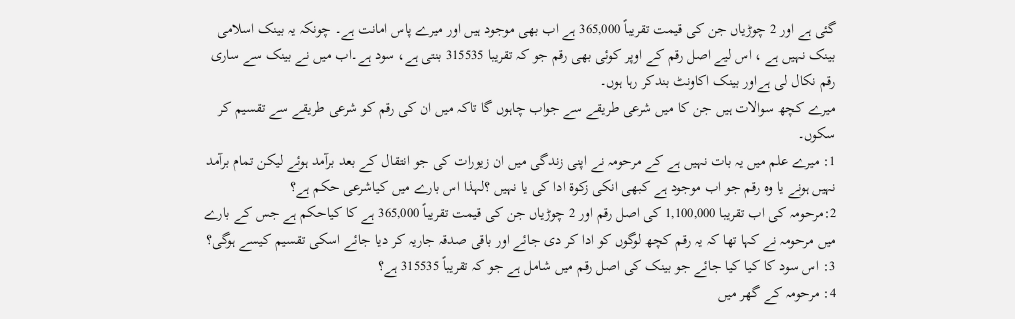گئی ہے اور 2 چوڑیاں جن کی قیمت تقریباً 365,000 ہے اب بھی موجود ہیں اور میرے پاس امانت ہے۔ چونکہ یہ بینک اسلامی بینک نہیں ہے ، اس لیے اصل رقم کے اوپر کوئی بھی رقم جو کہ تقریبا 315535 بنتی ہے، سود ہے۔اب میں نے بینک سے ساری رقم نکال لی ہےاور بینک اکاونٹ بندکر رہا ہوں۔
میرے کچھ سوالات ہیں جن کا میں شرعی طریقے سے جواب چاہوں گا تاکہ میں ان کی رقم کو شرعی طریقے سے تقسیم کر سکوں۔
1: میرے علم میں یہ بات نہیں ہے کے مرحومہ نے اپنی زندگی میں ان زیورات کی جو انتقال کے بعد برآمد ہوئے لیکن تمام برآمد نہیں ہونے یا وہ رقم جو اب موجود ہے کبھی انکی زکوة ادا کی یا نہیں ؟لہذا اس بارے میں کیاشرعی حکم ہے؟
2:مرحومہ کی اب تقریبا 1,100,000 کی اصل رقم اور 2 چوڑیاں جن کی قيمت تقریباً 365,000 ہے کا کیاحکم ہے جس کے بارے میں مرحومہ نے کہا تھا کہ یہ رقم کچھ لوگوں کو ادا کر دی جائے اور باقی صدقہ جاریہ کر دیا جائے اسکی تقسیم کیسے ہوگی؟
3: اس سود کا کیا کیا جائے جو بینک کی اصل رقم میں شامل ہے جو کہ تقریباً 315535 ہے؟
4: مرحومہ کے گھر میں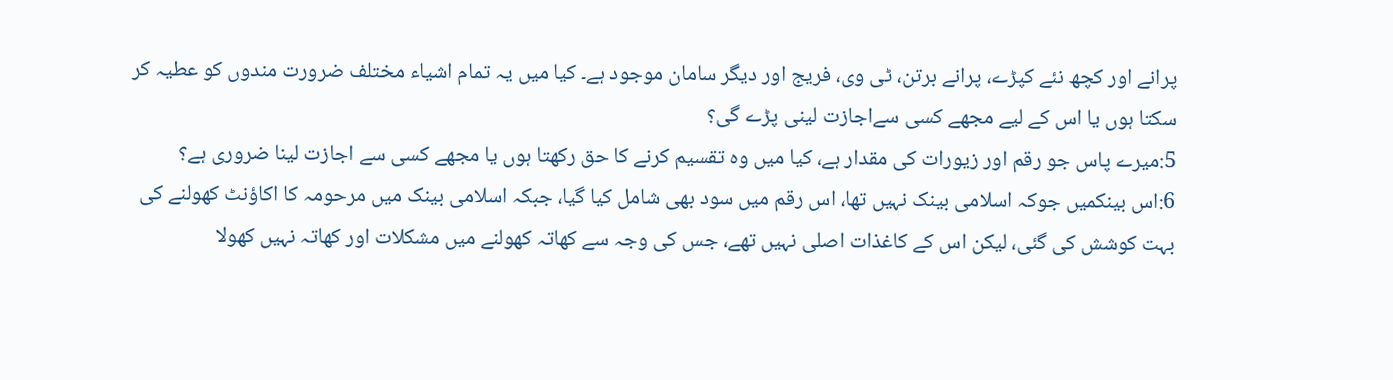پرانے اور کچھ نئے کپڑے، پرانے برتن، ٹی وی، فریج اور دیگر سامان موجود ہے۔ کیا میں یہ تمام اشیاء مختلف ضرورت مندوں کو عطیہ کر سکتا ہوں یا اس کے لیے مجھے کسی سےاجازت لینی پڑے گی؟
5:میرے پاس جو رقم اور زیورات کی مقدار ہے، کیا میں وہ تقسیم کرنے کا حق رکھتا ہوں یا مجھے کسی سے اجازت لینا ضروری ہے؟
6:اس بینکمیں جوکہ اسلامی بینک نہیں تھا، اس رقم میں سود بھی شامل کیا گیا، جبکہ اسلامی بینک میں مرحومہ کا اکاؤنٹ کھولنے کی بہت کوشش کی گئی، لیکن اس کے کاغذات اصلی نہیں تھے، جس کی وجہ سے کھاتہ کھولنے میں مشکلات اور کھاتہ نہیں کھولا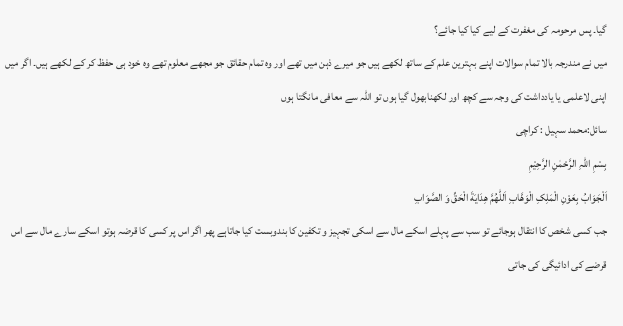گیا۔ پس مرحومہ کی مغفرت کے لیے کیا کیا جائے؟
میں نے مندرجہ بالا تمام سوالات اپنے بہترین علم کے ساتھ لکھے ہیں جو میرے ذہن میں تھے اور وہ تمام حقائق جو مجھے معلوم تھے وہ خود ہی حفظ کر کے لکھے ہیں۔ اگر میں اپنی لاعلمی یا یادداشت کی وجہ سے کچھ اور لکھنابھول گیا ہوں تو اللہ سے معافی مانگتا ہوں
سائل:محمد سہیل : کراچی
بِسْمِ اللہِ الرَّحْمٰنِ الرَّحِيْمِ
اَلْجَوَابُ بِعَوْنِ الْمَلِکِ الْوَھَّابِ اَللّٰھُمَّ ھِدَايَةَ الْحَقِّ وَ الصَّوَابِ
جب کسی شخص کا انتقال ہوجائے تو سب سے پہلے اسکے مال سے اسکی تجہیز و تکفین کا بندوبست کیا جاتاہے پھر اگر اس پر کسی کا قرضہ ہوتو اسکے سارے مال سے اس قرضے کی ادائیگی کی جاتی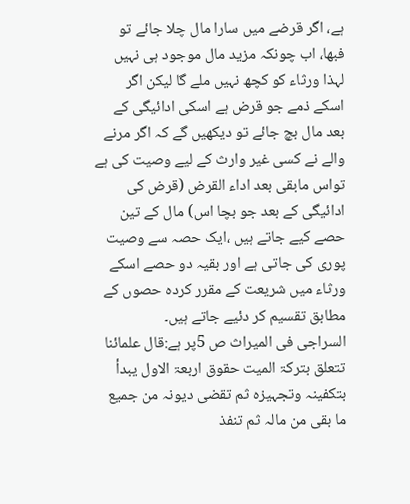ہے، اگر قرضے میں سارا مال چلا جائے تو فبھا، اب چونکہ مزید مال موجود ہی نہیں لہذا ورثاء کو کچھ نہیں ملے گا لیکن اگر اسکے ذمے جو قرض ہے اسکی ادائیگی کے بعد مال بچ جائے تو دیکھیں گے کہ اگر مرنے والے نے کسی غیر وارث کے لیے وصیت کی ہے تواس مابقی بعد اداء القرض (قرض کی ادائیگی کے بعد جو بچا اس) مال کے تین حصے کیے جاتے ہیں ،ایک حصہ سے وصیت پوری کی جاتی ہے اور بقیہ دو حصے اسکے ورثاء میں شریعت کے مقرر کردہ حصوں کے مطابق تقسیم کر دئیے جاتے ہیں۔
السراجی فی المیراث ص 5پر ہے:قال علمائنا تتعلق بترکۃ المیت حقوق اربعۃ الاول یبدأ بتکفینہ وتجہیزہ ثم تقضی دیونہ من جمیع ما بقی من مالہ ثم تنفذ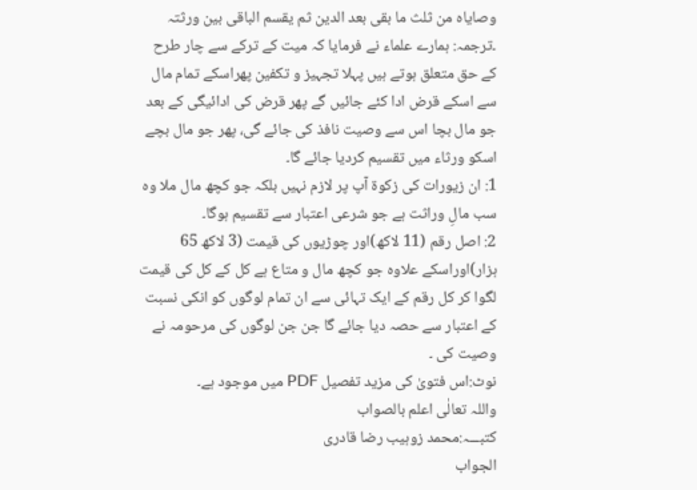وصایاہ من ثلث ما بقی بعد الدین ثم یقسم الباقی بین ورثتہ ۔ترجمہ: ہمارے علماء نے فرمایا کہ میت کے ترکے سے چار طرح کے حق متعلق ہوتے ہیں پہلا تجہیز و تکفین پھراسکے تمام مال سے اسکے قرض ادا کئے جائیں گے پھر قرض کی ادائیگی کے بعد جو مال بچا اس سے وصیت نافذ کی جائے گی، پھر جو مال بچے اسکو ورثاء میں تقسیم کردیا جائے گا۔
1: ان زیورات کی زکوۃ آپ پر لازم نہیں بلکہ جو کچھ مال ملا وہ سب مالِ وراثت ہے جو شرعی اعتبار سے تقسیم ہوگا۔
2: اصل رقم (11 لاکھ)اور چوڑیوں کی قیمت (3 لاکھ 65 ہزار)اوراسکے علاوہ جو کچھ مال و متاع ہے کل کے کل کی قیمت لگوا کر کل رقم کے ایک تہائی سے ان تمام لوگوں کو انکی نسبت کے اعتبار سے حصہ دیا جائے گا جن جن لوگوں کی مرحومہ نے وصیت کی ۔
نوٹ:اس فتویٰ کی مزید تفصیل PDF میں موجود ہے۔
واللہ تعالٰی اعلم بالصواب
کتبـــہ:محمد زوہیب رضا قادری
الجواب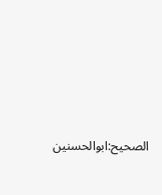الصحیح:ابوالحسنین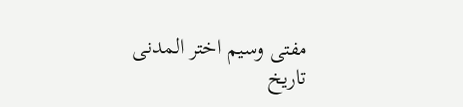مفتی وسیم اختر المدنی
تاریخ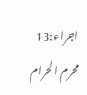اجراء:13 محرم الحرام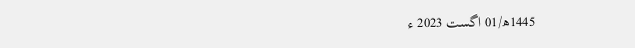1445ھ/01 اگست 2023 ء